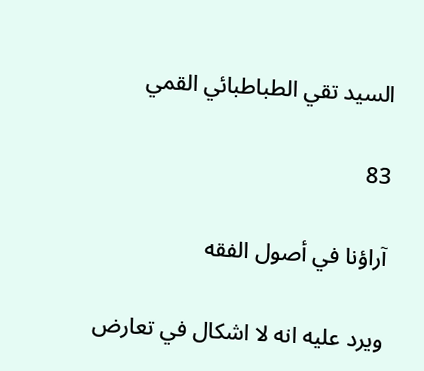السيد تقي الطباطبائي القمي

83

آراؤنا في أصول الفقه

ويرد عليه انه لا اشكال في تعارض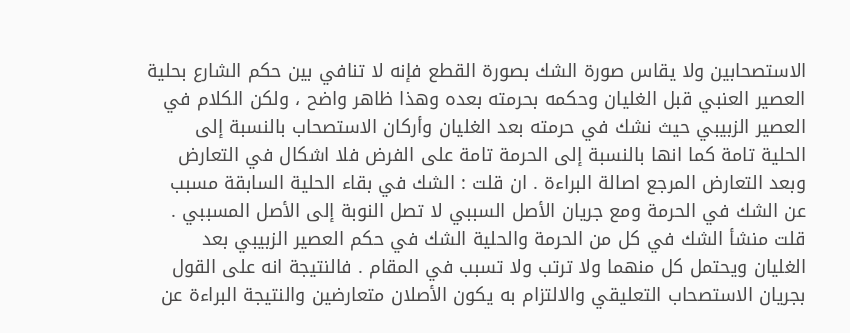الاستصحابين ولا يقاس صورة الشك بصورة القطع فإنه لا تنافي بين حكم الشارع بحلية العصير العنبي قبل الغليان وحكمه بحرمته بعده وهذا ظاهر واضح ، ولكن الكلام في العصير الزبيبي حيث نشك في حرمته بعد الغليان وأركان الاستصحاب بالنسبة إلى الحلية تامة كما انها بالنسبة إلى الحرمة تامة على الفرض فلا اشكال في التعارض وبعد التعارض المرجع اصالة البراءة . ان قلت : الشك في بقاء الحلية السابقة مسبب عن الشك في الحرمة ومع جريان الأصل السببي لا تصل النوبة إلى الأصل المسببي . قلت منشأ الشك في كل من الحرمة والحلية الشك في حكم العصير الزبيبي بعد الغليان ويحتمل كل منهما ولا ترتب ولا تسبب في المقام . فالنتيجة انه على القول بجريان الاستصحاب التعليقي والالتزام به يكون الأصلان متعارضين والنتيجة البراءة عن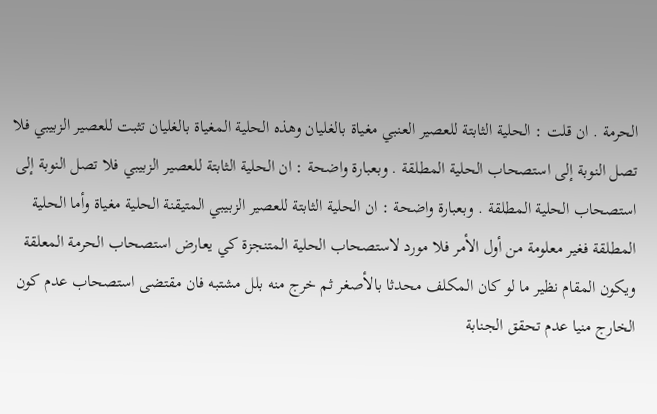الحرمة . ان قلت : الحلية الثابتة للعصير العنبي مغياة بالغليان وهذه الحلية المغياة بالغليان تثبت للعصير الزبيبي فلا تصل النوبة إلى استصحاب الحلية المطلقة . وبعبارة واضحة : ان الحلية الثابتة للعصير الزبيبي فلا تصل النوبة إلى استصحاب الحلية المطلقة . وبعبارة واضحة : ان الحلية الثابتة للعصير الزبيبي المتيقنة الحلية مغياة وأما الحلية المطلقة فغير معلومة من أول الأمر فلا مورد لاستصحاب الحلية المتنجزة كي يعارض استصحاب الحرمة المعلقة ويكون المقام نظير ما لو كان المكلف محدثا بالأصغر ثم خرج منه بلل مشتبه فان مقتضى استصحاب عدم كون الخارج منيا عدم تحقق الجنابة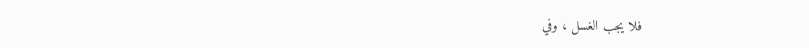فلا يجب الغسل ، وفي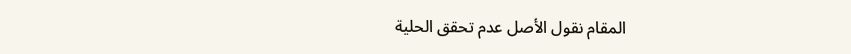المقام نقول الأصل عدم تحقق الحلية